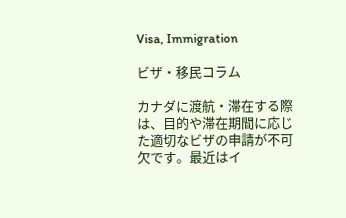Visa, Immigration

ビザ・移民コラム

カナダに渡航・滞在する際は、目的や滞在期間に応じた適切なビザの申請が不可欠です。最近はイ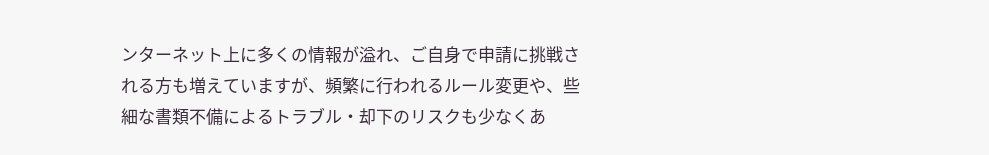ンターネット上に多くの情報が溢れ、ご自身で申請に挑戦される方も増えていますが、頻繁に行われるルール変更や、些細な書類不備によるトラブル・却下のリスクも少なくあ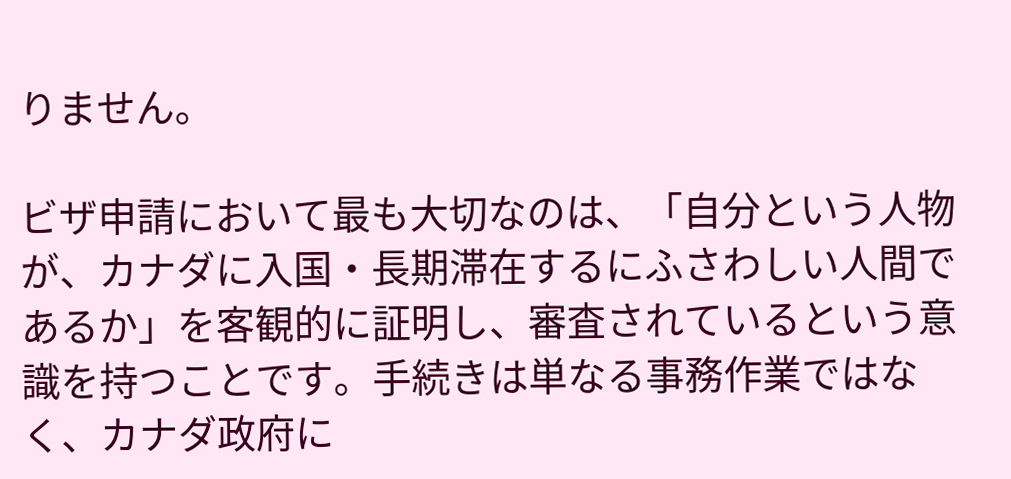りません。

ビザ申請において最も大切なのは、「自分という人物が、カナダに入国・長期滞在するにふさわしい人間であるか」を客観的に証明し、審査されているという意識を持つことです。手続きは単なる事務作業ではなく、カナダ政府に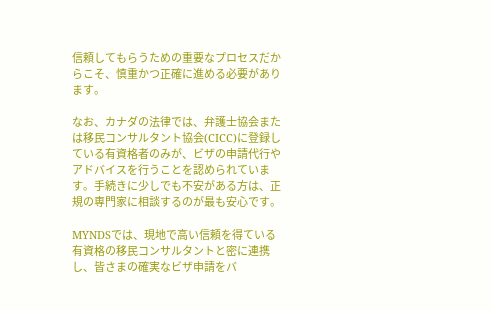信頼してもらうための重要なプロセスだからこそ、慎重かつ正確に進める必要があります。

なお、カナダの法律では、弁護士協会または移民コンサルタント協会(CICC)に登録している有資格者のみが、ビザの申請代行やアドバイスを行うことを認められています。手続きに少しでも不安がある方は、正規の専門家に相談するのが最も安心です。

MYNDSでは、現地で高い信頼を得ている有資格の移民コンサルタントと密に連携し、皆さまの確実なビザ申請をバ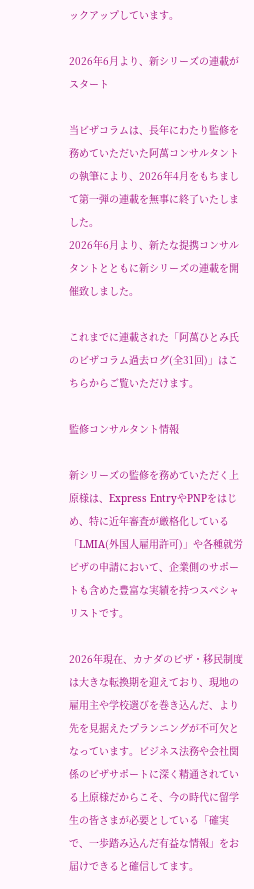ックアップしています。

2026年6月より、新シリーズの連載がスタート

当ビザコラムは、長年にわたり監修を務めていただいた阿萬コンサルタントの執筆により、2026年4月をもちまして第一弾の連載を無事に終了いたしました。
2026年6月より、新たな提携コンサルタントとともに新シリーズの連載を開催致しました。

これまでに連載された「阿萬ひとみ氏のビザコラム過去ログ(全31回)」はこちらからご覧いただけます。

監修コンサルタント情報

新シリーズの監修を務めていただく上原様は、Express EntryやPNPをはじめ、特に近年審査が厳格化している「LMIA(外国人雇用許可)」や各種就労ビザの申請において、企業側のサポートも含めた豊富な実績を持つスペシャリストです。

2026年現在、カナダのビザ・移民制度は大きな転換期を迎えており、現地の雇用主や学校選びを巻き込んだ、より先を見据えたプランニングが不可欠となっています。ビジネス法務や会社関係のビザサポートに深く精通されている上原様だからこそ、今の時代に留学生の皆さまが必要としている「確実で、一歩踏み込んだ有益な情報」をお届けできると確信してます。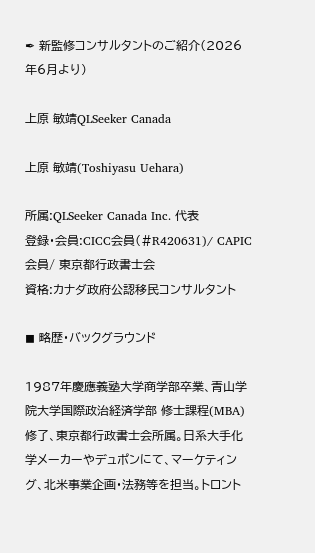✒ 新監修コンサルタントのご紹介(2026年6月より)

上原 敏靖QLSeeker Canada

上原 敏靖(Toshiyasu Uehara)

所属:QLSeeker Canada Inc. 代表
登録・会員:CICC会員(#R420631)/ CAPIC会員/ 東京都行政書士会
資格:カナダ政府公認移民コンサルタント

◼ 略歴・バックグラウンド

1987年慶應義塾大学商学部卒業、青山学院大学国際政治経済学部 修士課程(MBA)修了、東京都行政書士会所属。日系大手化学メーカーやデュポンにて、マーケティング、北米事業企画・法務等を担当。トロント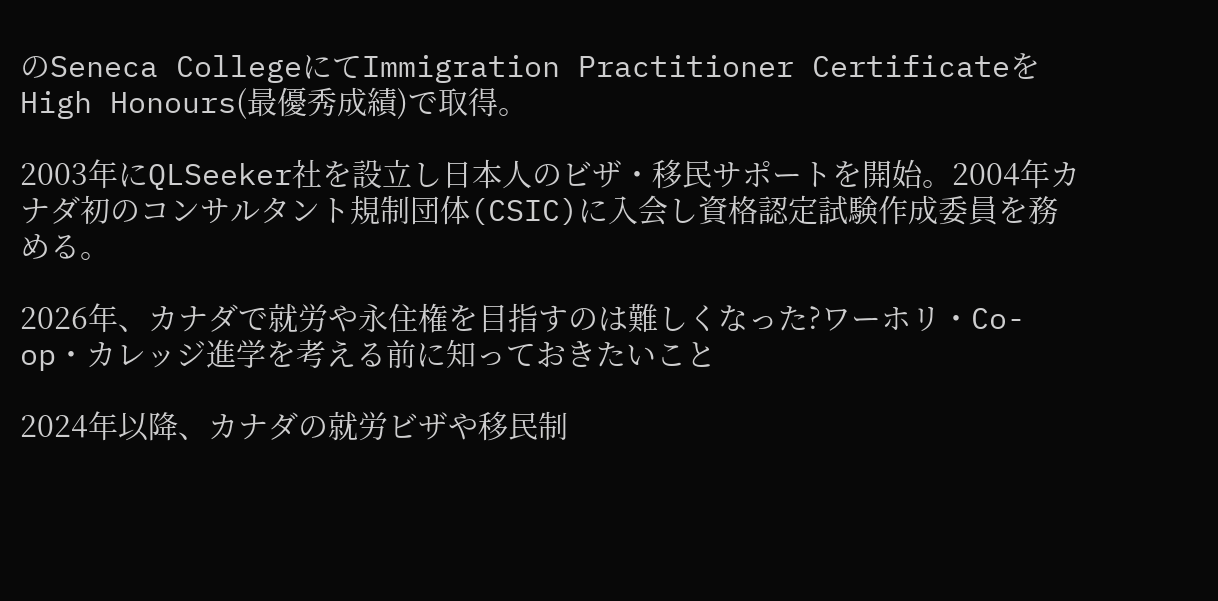のSeneca CollegeにてImmigration Practitioner CertificateをHigh Honours(最優秀成績)で取得。

2003年にQLSeeker社を設立し日本人のビザ・移民サポートを開始。2004年カナダ初のコンサルタント規制団体(CSIC)に入会し資格認定試験作成委員を務める。

2026年、カナダで就労や永住権を目指すのは難しくなった?ワーホリ・Co-op・カレッジ進学を考える前に知っておきたいこと

2024年以降、カナダの就労ビザや移民制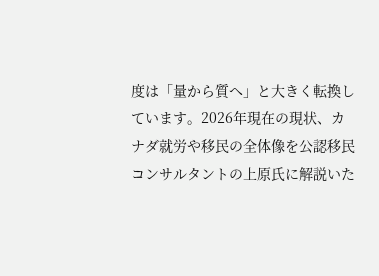度は「量から質へ」と大きく転換しています。2026年現在の現状、カナダ就労や移民の全体像を公認移民コンサルタントの上原氏に解説いた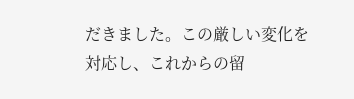だきました。この厳しい変化を対応し、これからの留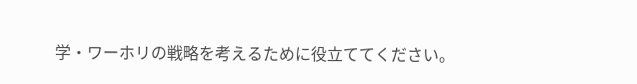学・ワーホリの戦略を考えるために役立ててください。